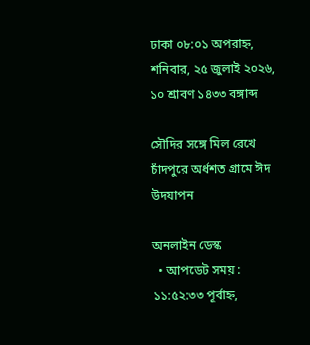ঢাকা ০৮:০১ অপরাহ্ন, শনিবার, ২৫ জুলাই ২০২৬, ১০ শ্রাবণ ১৪৩৩ বঙ্গাব্দ

সৌদির সঙ্গে মিল রেখে চাঁদপুরে অর্ধশত গ্রামে ঈদ উদযাপন

অনলাইন ডেস্ক
  • আপডেট সময় : ১১:৫২:৩৩ পূর্বাহ্ন,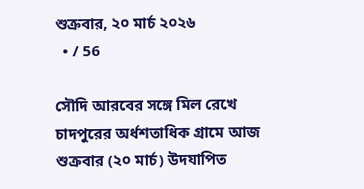শুক্রবার, ২০ মার্চ ২০২৬
  • / 56

সৌদি আরবের সঙ্গে মিল রেখে চাদপুরের অর্ধশতাধিক গ্রামে আজ শুক্রবার (২০ মার্চ) উদযাপিত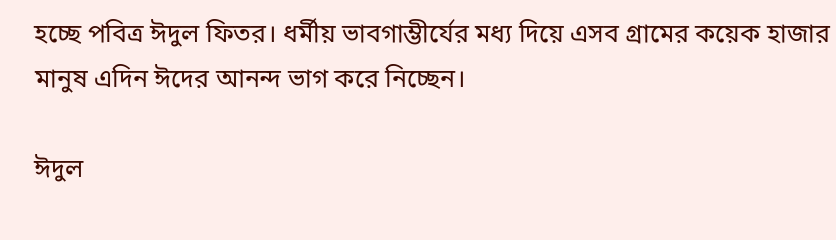হচ্ছে পবিত্র ঈদুল ফিতর। ধর্মীয় ভাবগাম্ভীর্যের মধ্য দিয়ে এসব গ্রামের কয়েক হাজার মানুষ এদিন ঈদের আনন্দ ভাগ করে নিচ্ছেন।

ঈদুল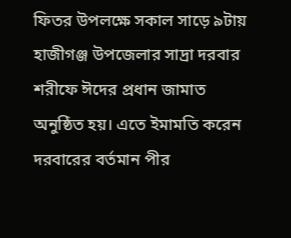ফিতর উপলক্ষে সকাল সাড়ে ৯টায় হাজীগঞ্জ উপজেলার সাদ্রা দরবার শরীফে ঈদের প্রধান জামাত অনুষ্ঠিত হয়। এতে ইমামতি করেন দরবারের বর্তমান পীর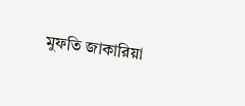মুফতি জাকারিয়া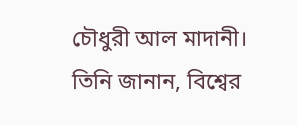চৌধুরী আল মাদানী। তিনি জানান, বিশ্বের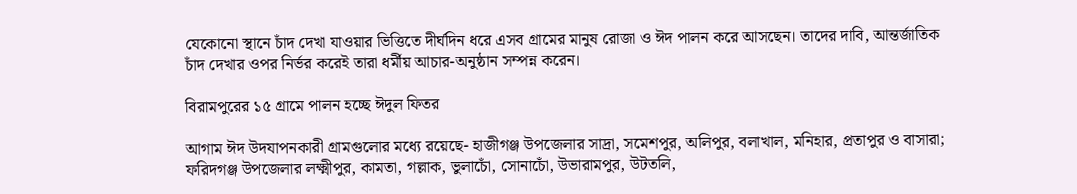যেকোনো স্থানে চাঁদ দেখা যাওয়ার ভিত্তিতে দীর্ঘদিন ধরে এসব গ্রামের মানুষ রোজা ও ঈদ পালন করে আসছেন। তাদের দাবি, আন্তর্জাতিক চাঁদ দেখার ওপর নির্ভর করেই তারা ধর্মীয় আচার-অনুষ্ঠান সম্পন্ন করেন।

বিরামপুরের ১৫ গ্রামে পালন হচ্ছে ঈদুল ফিতর

আগাম ঈদ উদযাপনকারী গ্রামগুলোর মধ্যে রয়েছে- হাজীগঞ্জ উপজেলার সাদ্রা, সমেশপুর, অলিপুর, বলাখাল, মনিহার, প্রতাপুর ও বাসারা; ফরিদগঞ্জ উপজেলার লক্ষ্মীপুর, কামতা, গল্লাক, ভুলাচোঁ, সোনাচোঁ, উভারামপুর, উটতলি,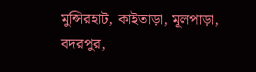মুন্সিরহাট, কাইতাড়া, মূলপাড়া, বদরপুর,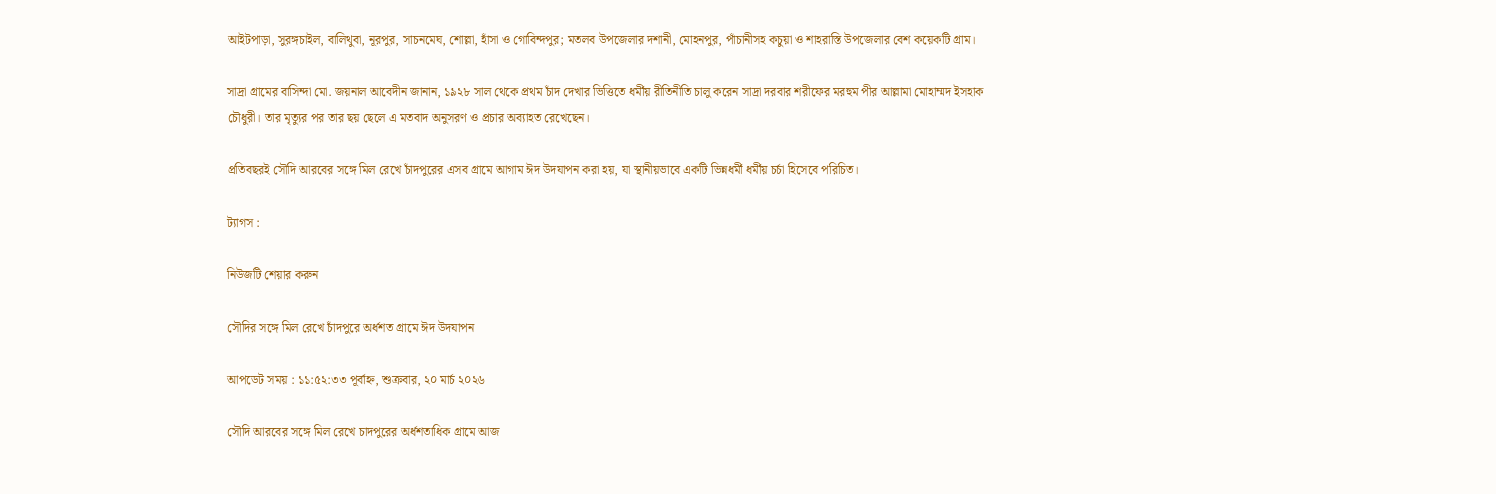আইটপাড়া, সুরঙ্গচাইল, বালিথুবা, নূরপুর, সাচনমেঘ, শোল্লা, হাঁসা ও গোবিন্দপুর; মতলব উপজেলার দশানী, মোহনপুর, পাঁচানীসহ কচুয়া ও শাহরাস্তি উপজেলার বেশ কয়েকটি গ্রাম।

সাদ্রা গ্রামের বাসিন্দা মো. জয়নাল আবেদীন জানান, ১৯২৮ সাল থেকে প্রথম চাঁদ দেখার ভিত্তিতে ধর্মীয় রীতিনীতি চালু করেন সাদ্রা দরবার শরীফের মরহুম পীর আল্লামা মোহাম্মদ ইসহাক চৌধুরী। তার মৃত্যুর পর তার ছয় ছেলে এ মতবাদ অনুসরণ ও প্রচার অব্যাহত রেখেছেন।

প্রতিবছরই সৌদি আরবের সঙ্গে মিল রেখে চাঁদপুরের এসব গ্রামে আগাম ঈদ উদযাপন করা হয়, যা স্থানীয়ভাবে একটি ভিন্নধর্মী ধর্মীয় চর্চা হিসেবে পরিচিত।

ট্যাগস :

নিউজটি শেয়ার করুন

সৌদির সঙ্গে মিল রেখে চাঁদপুরে অর্ধশত গ্রামে ঈদ উদযাপন

আপডেট সময় : ১১:৫২:৩৩ পূর্বাহ্ন, শুক্রবার, ২০ মার্চ ২০২৬

সৌদি আরবের সঙ্গে মিল রেখে চাদপুরের অর্ধশতাধিক গ্রামে আজ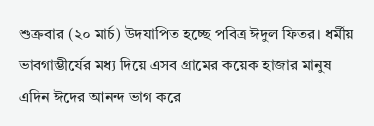শুক্রবার (২০ মার্চ) উদযাপিত হচ্ছে পবিত্র ঈদুল ফিতর। ধর্মীয় ভাবগাম্ভীর্যের মধ্য দিয়ে এসব গ্রামের কয়েক হাজার মানুষ এদিন ঈদের আনন্দ ভাগ করে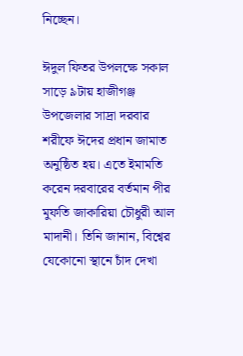নিচ্ছেন।

ঈদুল ফিতর উপলক্ষে সকাল সাড়ে ৯টায় হাজীগঞ্জ উপজেলার সাদ্রা দরবার শরীফে ঈদের প্রধান জামাত অনুষ্ঠিত হয়। এতে ইমামতি করেন দরবারের বর্তমান পীর মুফতি জাকারিয়া চৌধুরী আল মাদানী। তিনি জানান, বিশ্বের যেকোনো স্থানে চাঁদ দেখা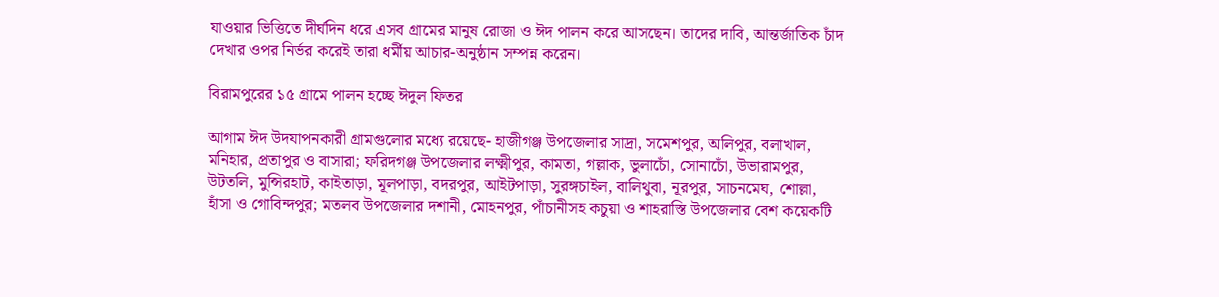যাওয়ার ভিত্তিতে দীর্ঘদিন ধরে এসব গ্রামের মানুষ রোজা ও ঈদ পালন করে আসছেন। তাদের দাবি, আন্তর্জাতিক চাঁদ দেখার ওপর নির্ভর করেই তারা ধর্মীয় আচার-অনুষ্ঠান সম্পন্ন করেন।

বিরামপুরের ১৫ গ্রামে পালন হচ্ছে ঈদুল ফিতর

আগাম ঈদ উদযাপনকারী গ্রামগুলোর মধ্যে রয়েছে- হাজীগঞ্জ উপজেলার সাদ্রা, সমেশপুর, অলিপুর, বলাখাল, মনিহার, প্রতাপুর ও বাসারা; ফরিদগঞ্জ উপজেলার লক্ষ্মীপুর, কামতা, গল্লাক, ভুলাচোঁ, সোনাচোঁ, উভারামপুর, উটতলি, মুন্সিরহাট, কাইতাড়া, মূলপাড়া, বদরপুর, আইটপাড়া, সুরঙ্গচাইল, বালিথুবা, নূরপুর, সাচনমেঘ, শোল্লা, হাঁসা ও গোবিন্দপুর; মতলব উপজেলার দশানী, মোহনপুর, পাঁচানীসহ কচুয়া ও শাহরাস্তি উপজেলার বেশ কয়েকটি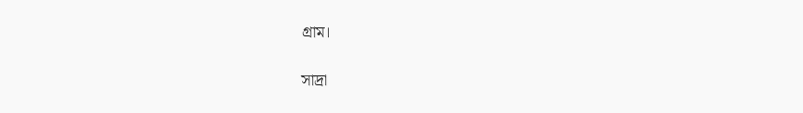গ্রাম।

সাদ্রা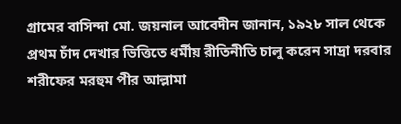গ্রামের বাসিন্দা মো. জয়নাল আবেদীন জানান, ১৯২৮ সাল থেকে প্রথম চাঁদ দেখার ভিত্তিতে ধর্মীয় রীতিনীতি চালু করেন সাদ্রা দরবার শরীফের মরহুম পীর আল্লামা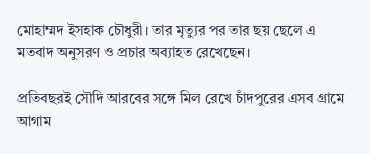মোহাম্মদ ইসহাক চৌধুরী। তার মৃত্যুর পর তার ছয় ছেলে এ মতবাদ অনুসরণ ও প্রচার অব্যাহত রেখেছেন।

প্রতিবছরই সৌদি আরবের সঙ্গে মিল রেখে চাঁদপুরের এসব গ্রামে আগাম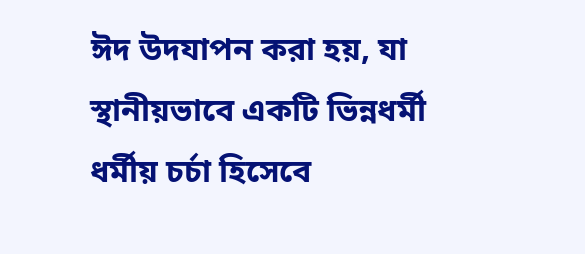ঈদ উদযাপন করা হয়, যা স্থানীয়ভাবে একটি ভিন্নধর্মী ধর্মীয় চর্চা হিসেবে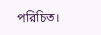পরিচিত।